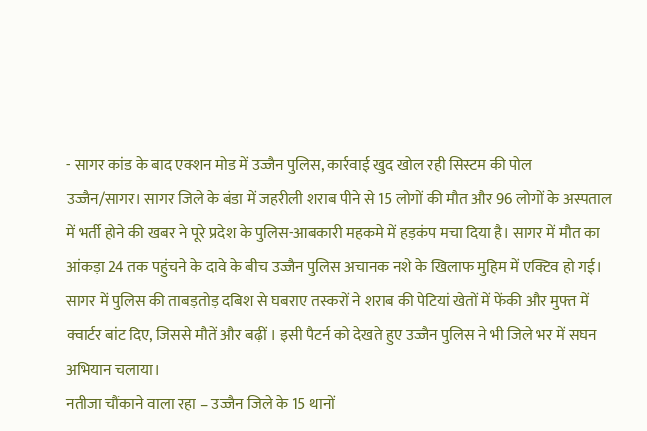- सागर कांड के बाद एक्शन मोड में उज्जैन पुलिस, कार्रवाई खुद खोल रही सिस्टम की पोल
उज्जैन/सागर। सागर जिले के बंडा में जहरीली शराब पीने से 15 लोगों की मौत और 96 लोगों के अस्पताल में भर्ती होने की खबर ने पूरे प्रदेश के पुलिस-आबकारी महकमे में हड़कंप मचा दिया है। सागर में मौत का आंकड़ा 24 तक पहुंचने के दावे के बीच उज्जैन पुलिस अचानक नशे के खिलाफ मुहिम में एक्टिव हो गई।
सागर में पुलिस की ताबड़तोड़ दबिश से घबराए तस्करों ने शराब की पेटियां खेतों में फेंकी और मुफ्त में क्वार्टर बांट दिए, जिससे मौतें और बढ़ीं । इसी पैटर्न को देखते हुए उज्जैन पुलिस ने भी जिले भर में सघन अभियान चलाया।
नतीजा चौंकाने वाला रहा – उज्जैन जिले के 15 थानों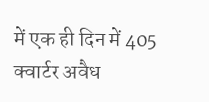में एक ही दिन में 405 क्वार्टर अवैध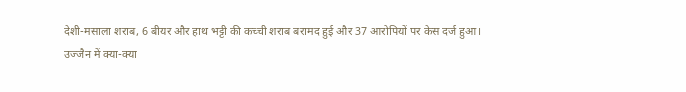देशी-मसाला शराब, 6 बीयर और हाथ भट्टी की कच्ची शराब बरामद हुई और 37 आरोपियों पर केस दर्ज हुआ।
उज्जैन में क्या-क्या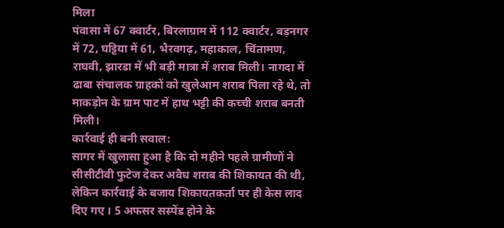मिला
पंवासा में 67 क्वार्टर, बिरलाग्राम में 112 क्वार्टर, बड़नगर में 72, घट्टिया में 61, भैरवगढ़, महाकाल, चिंतामण, राघवी, झारडा में भी बड़ी मात्रा में शराब मिली। नागदा में ढाबा संचालक ग्राहकों को खुलेआम शराब पिला रहे थे, तो माकड़ोन के ग्राम पाट में हाथ भट्टी की कच्ची शराब बनती मिली।
कार्रवाई ही बनी सवाल:
सागर में खुलासा हुआ है कि दो महीने पहले ग्रामीणों ने सीसीटीवी फुटेज देकर अवैध शराब की शिकायत की थी, लेकिन कार्रवाई के बजाय शिकायतकर्ता पर ही केस लाद दिए गए । 5 अफसर सस्पेंड होने के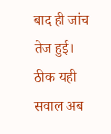बाद ही जांच तेज हुई।
ठीक यही सवाल अब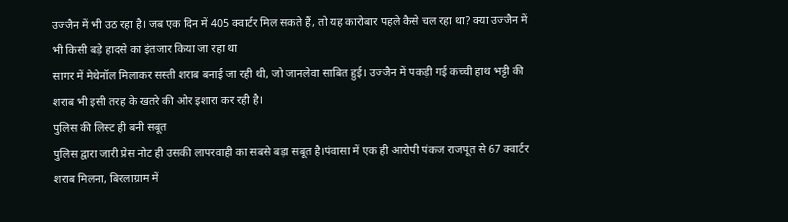उज्जैन में भी उठ रहा है। जब एक दिन में 405 क्वार्टर मिल सकते हैं, तो यह कारोबार पहले कैसे चल रहा था? क्या उज्जैन में भी किसी बड़े हादसे का इंतजार किया जा रहा था
सागर में मेथेनॉल मिलाकर सस्ती शराब बनाई जा रही थी, जो जानलेवा साबित हुई। उज्जैन में पकड़ी गई कच्ची हाथ भट्टी की शराब भी इसी तरह के खतरे की ओर इशारा कर रही है।
पुलिस की लिस्ट ही बनी सबूत
पुलिस द्वारा जारी प्रेस नोट ही उसकी लापरवाही का सबसे बड़ा सबूत है।पंवासा में एक ही आरोपी पंकज राजपूत से 67 क्वार्टर शराब मिलना, बिरलाग्राम में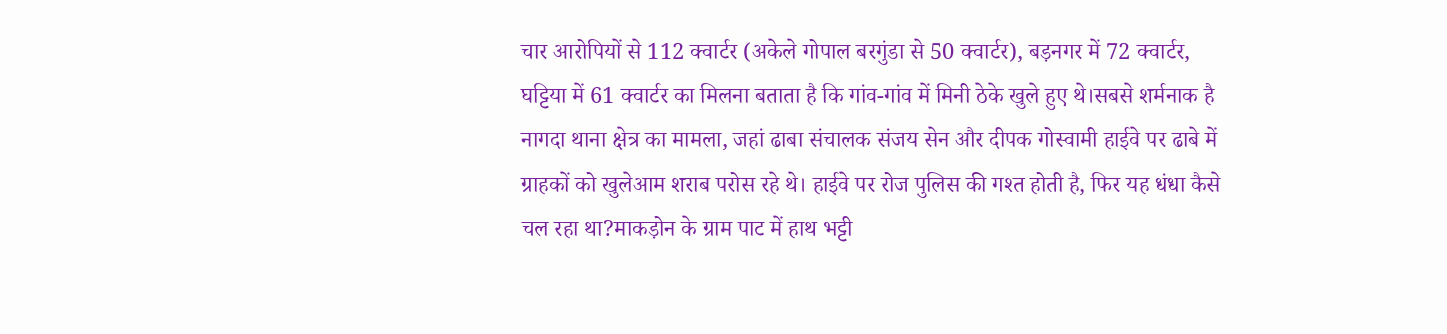चार आरोपियों से 112 क्वार्टर (अकेले गोपाल बरगुंडा से 50 क्वार्टर), बड़नगर में 72 क्वार्टर, घट्टिया में 61 क्वार्टर का मिलना बताता है कि गांव-गांव में मिनी ठेके खुले हुए थे।सबसे शर्मनाक है नागदा थाना क्षेत्र का मामला, जहां ढाबा संचालक संजय सेन और दीपक गोस्वामी हाईवे पर ढाबे में ग्राहकों को खुलेआम शराब परोस रहे थे। हाईवे पर रोज पुलिस की गश्त होती है, फिर यह धंधा कैसे चल रहा था?माकड़ोन के ग्राम पाट में हाथ भट्टी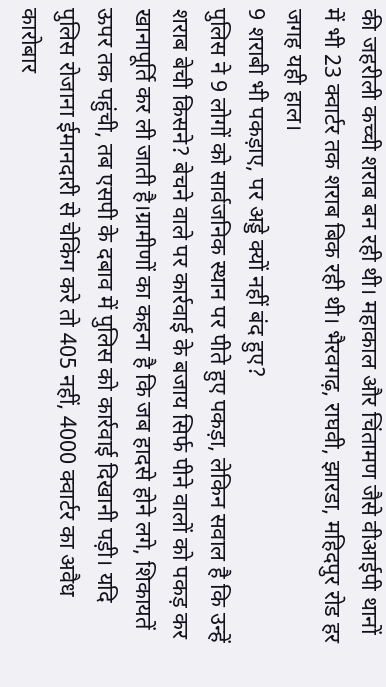की जहरीली कच्ची शराब बन रही थी। महाकाल और चिंतामण जैसे वीआईपी थानों में भी 23 क्वार्टर तक शराब बिक रही थी। भैरवगढ़, राघवी, झारडा, महिदपुर रोड हर जगह यही हाल।
9 शराबी भी पकड़ाए, पर अड्डे क्यों नहीं बंद हुए?
पुलिस ने 9 लोगों को सार्वजनिक स्थान पर पीते हुए पकड़ा, लेकिन सवाल है कि उन्हें शराब बेची किसने? बेचने वाले पर कार्रवाई के बजाय सिर्फ पीने वालों को पकड़ कर खानापूर्ति कर ली जाती है।ग्रामीणों का कहना है कि जब हादसे होने लगे, शिकायतें ऊपर तक पहुंची, तब एसपी के दबाव में पुलिस को कार्रवाई दिखानी पड़ी। यदि पुलिस रोजाना ईमानदारी से चेकिंग करे तो 405 नहीं, 4000 क्वार्टर का अवैध कारोबार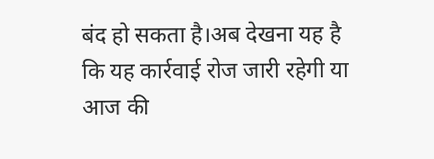बंद हो सकता है।अब देखना यह है कि यह कार्रवाई रोज जारी रहेगी या आज की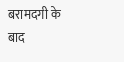बरामदगी के बाद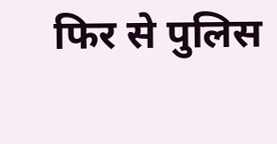फिर से पुलिस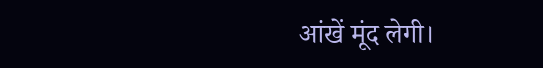आंखें मूंद लेगी।